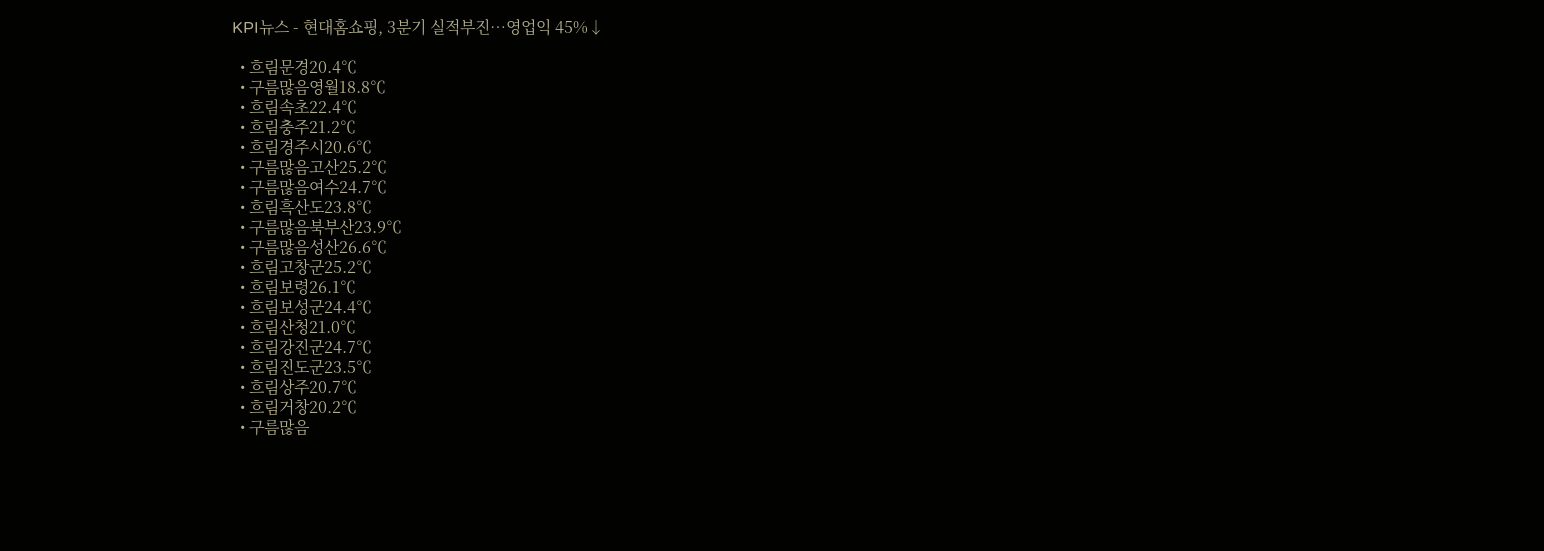KPI뉴스 - 현대홈쇼핑, 3분기 실적부진…영업익 45%↓

  • 흐림문경20.4℃
  • 구름많음영월18.8℃
  • 흐림속초22.4℃
  • 흐림충주21.2℃
  • 흐림경주시20.6℃
  • 구름많음고산25.2℃
  • 구름많음여수24.7℃
  • 흐림흑산도23.8℃
  • 구름많음북부산23.9℃
  • 구름많음성산26.6℃
  • 흐림고창군25.2℃
  • 흐림보령26.1℃
  • 흐림보성군24.4℃
  • 흐림산청21.0℃
  • 흐림강진군24.7℃
  • 흐림진도군23.5℃
  • 흐림상주20.7℃
  • 흐림거창20.2℃
  • 구름많음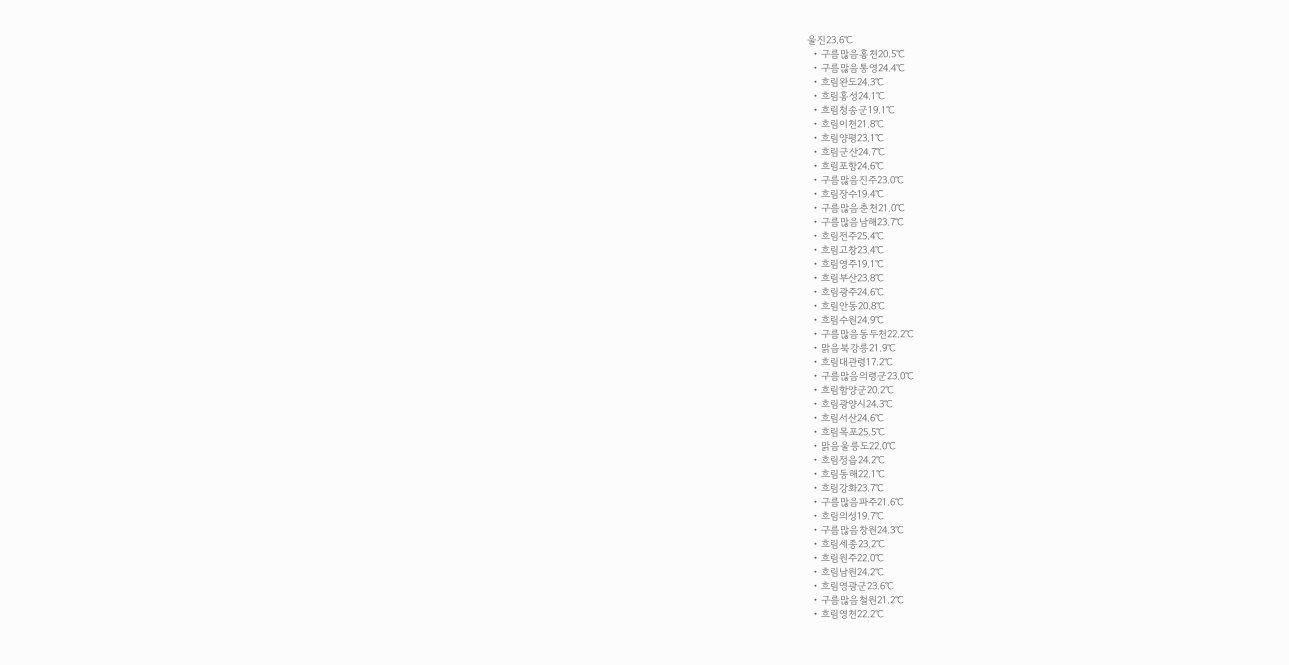울진23.6℃
  • 구름많음홍천20.5℃
  • 구름많음통영24.4℃
  • 흐림완도24.3℃
  • 흐림홍성24.1℃
  • 흐림청송군19.1℃
  • 흐림이천21.8℃
  • 흐림양평23.1℃
  • 흐림군산24.7℃
  • 흐림포항24.6℃
  • 구름많음진주23.0℃
  • 흐림장수19.4℃
  • 구름많음춘천21.0℃
  • 구름많음남해23.7℃
  • 흐림전주25.4℃
  • 흐림고창23.4℃
  • 흐림영주19.1℃
  • 흐림부산23.8℃
  • 흐림광주24.6℃
  • 흐림안동20.8℃
  • 흐림수원24.9℃
  • 구름많음동두천22.2℃
  • 맑음북강릉21.9℃
  • 흐림대관령17.2℃
  • 구름많음의령군23.0℃
  • 흐림함양군20.2℃
  • 흐림광양시24.3℃
  • 흐림서산24.6℃
  • 흐림목포25.5℃
  • 맑음울릉도22.0℃
  • 흐림정읍24.2℃
  • 흐림동해22.1℃
  • 흐림강화23.7℃
  • 구름많음파주21.6℃
  • 흐림의성19.7℃
  • 구름많음창원24.3℃
  • 흐림세종23.2℃
  • 흐림원주22.0℃
  • 흐림남원24.2℃
  • 흐림영광군23.6℃
  • 구름많음철원21.2℃
  • 흐림영천22.2℃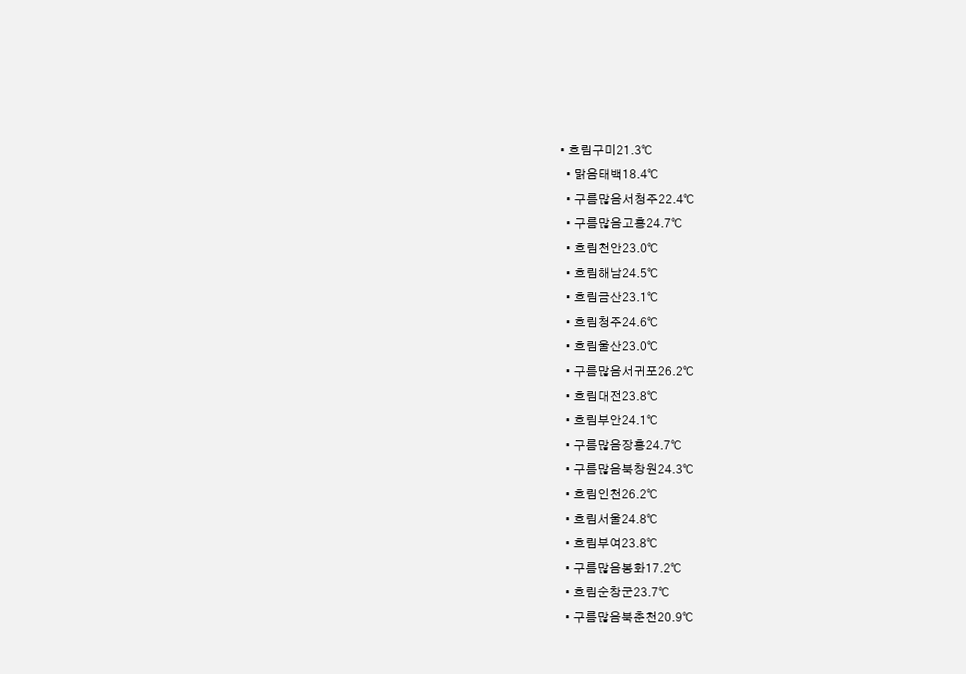• 흐림구미21.3℃
  • 맑음태백18.4℃
  • 구름많음서청주22.4℃
  • 구름많음고흥24.7℃
  • 흐림천안23.0℃
  • 흐림해남24.5℃
  • 흐림금산23.1℃
  • 흐림청주24.6℃
  • 흐림울산23.0℃
  • 구름많음서귀포26.2℃
  • 흐림대전23.8℃
  • 흐림부안24.1℃
  • 구름많음장흥24.7℃
  • 구름많음북창원24.3℃
  • 흐림인천26.2℃
  • 흐림서울24.8℃
  • 흐림부여23.8℃
  • 구름많음봉화17.2℃
  • 흐림순창군23.7℃
  • 구름많음북춘천20.9℃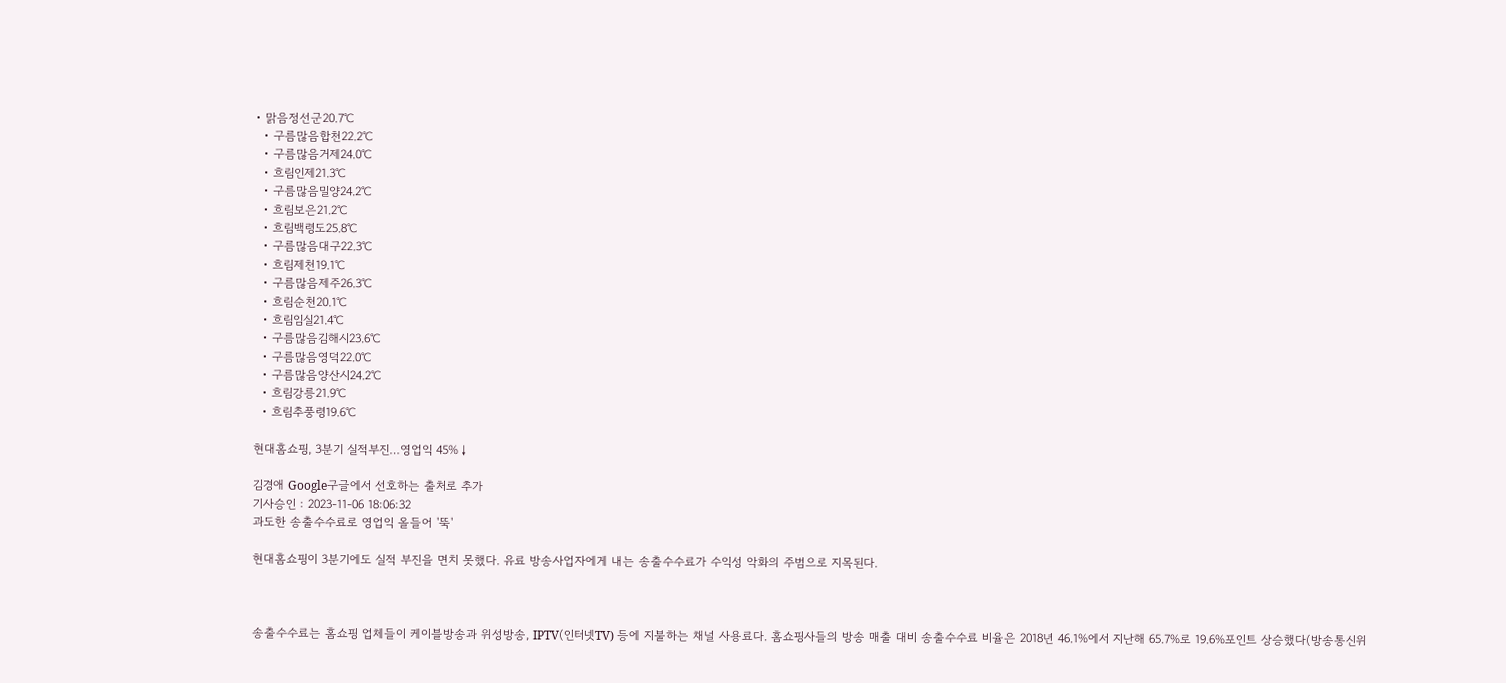• 맑음정선군20.7℃
  • 구름많음합천22.2℃
  • 구름많음거제24.0℃
  • 흐림인제21.3℃
  • 구름많음밀양24.2℃
  • 흐림보은21.2℃
  • 흐림백령도25.8℃
  • 구름많음대구22.3℃
  • 흐림제천19.1℃
  • 구름많음제주26.3℃
  • 흐림순천20.1℃
  • 흐림임실21.4℃
  • 구름많음김해시23.6℃
  • 구름많음영덕22.0℃
  • 구름많음양산시24.2℃
  • 흐림강릉21.9℃
  • 흐림추풍령19.6℃

현대홈쇼핑, 3분기 실적부진…영업익 45%↓

김경애 Google구글에서 선호하는 출처로 추가
기사승인 : 2023-11-06 18:06:32
과도한 송출수수료로 영업익 올들어 '뚝'

현대홈쇼핑이 3분기에도 실적 부진을 면치 못했다. 유료 방송사업자에게 내는 송출수수료가 수익성 악화의 주범으로 지목된다.



송출수수료는 홈쇼핑 업체들이 케이블방송과 위성방송, IPTV(인터넷TV) 등에 지불하는 채널 사용료다. 홈쇼핑사들의 방송 매출 대비 송출수수료 비율은 2018년 46.1%에서 지난해 65.7%로 19.6%포인트 상승했다(방송통신위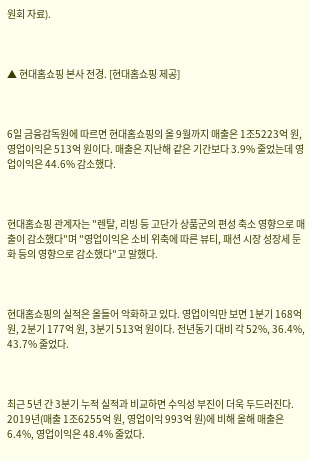원회 자료).



▲ 현대홈쇼핑 본사 전경. [현대홈쇼핑 제공]



6일 금융감독원에 따르면 현대홈쇼핑의 올 9월까지 매출은 1조5223억 원, 영업이익은 513억 원이다. 매출은 지난해 같은 기간보다 3.9% 줄었는데 영업이익은 44.6% 감소했다.



현대홈쇼핑 관계자는 "렌탈, 리빙 등 고단가 상품군의 편성 축소 영향으로 매출이 감소했다"며 "영업이익은 소비 위축에 따른 뷰티, 패션 시장 성장세 둔화 등의 영향으로 감소했다"고 말했다.



현대홈쇼핑의 실적은 올들어 악화하고 있다. 영업이익만 보면 1분기 168억 원, 2분기 177억 원, 3분기 513억 원이다. 전년동기 대비 각 52%, 36.4%, 43.7% 줄었다.



최근 5년 간 3분기 누적 실적과 비교하면 수익성 부진이 더욱 두드러진다. 2019년(매출 1조6255억 원, 영업이익 993억 원)에 비해 올해 매출은 6.4%, 영업이익은 48.4% 줄었다.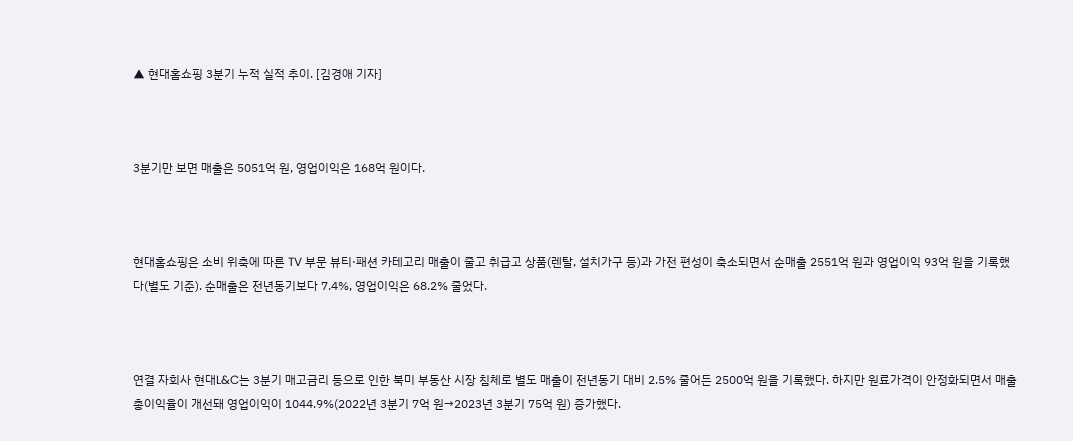▲ 현대홈쇼핑 3분기 누적 실적 추이. [김경애 기자]



3분기만 보면 매출은 5051억 원, 영업이익은 168억 원이다.



현대홈쇼핑은 소비 위축에 따른 TV 부문 뷰티·패션 카테고리 매출이 줄고 취급고 상품(렌탈, 설치가구 등)과 가전 편성이 축소되면서 순매출 2551억 원과 영업이익 93억 원을 기록했다(별도 기준). 순매출은 전년동기보다 7.4%, 영업이익은 68.2% 줄었다.



연결 자회사 현대L&C는 3분기 매고금리 등으로 인한 북미 부동산 시장 침체로 별도 매출이 전년동기 대비 2.5% 줄어든 2500억 원을 기록했다. 하지만 원료가격이 안정화되면서 매출총이익율이 개선돼 영업이익이 1044.9%(2022년 3분기 7억 원→2023년 3분기 75억 원) 증가했다.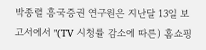박종렬 흥국증권 연구원은 지난달 13일 보고서에서 "(TV 시청률 감소에 따른) 홈쇼핑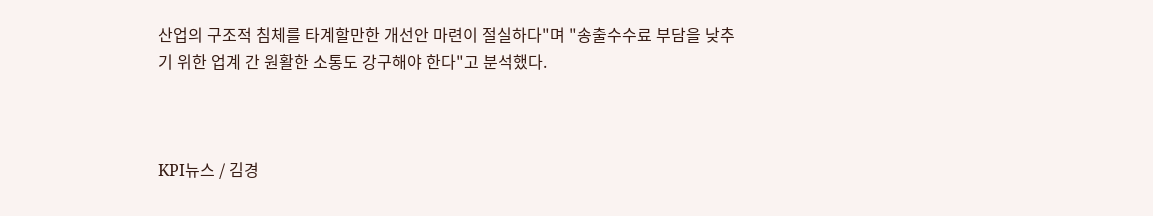산업의 구조적 침체를 타계할만한 개선안 마련이 절실하다"며 "송출수수료 부담을 낮추기 위한 업계 간 원활한 소통도 강구해야 한다"고 분석했다.



KPI뉴스 / 김경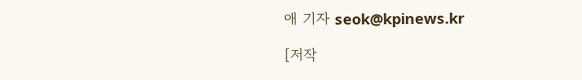애 기자 seok@kpinews.kr

[저작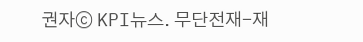권자ⓒ KPI뉴스. 무단전재-재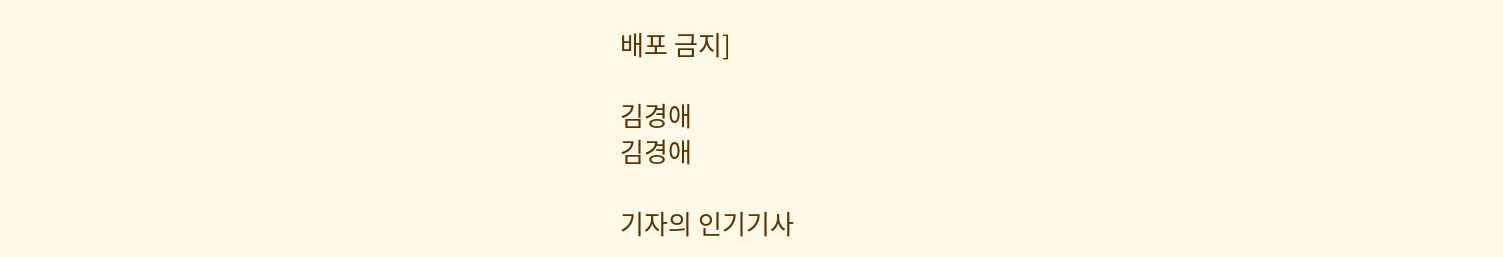배포 금지]

김경애
김경애

기자의 인기기사